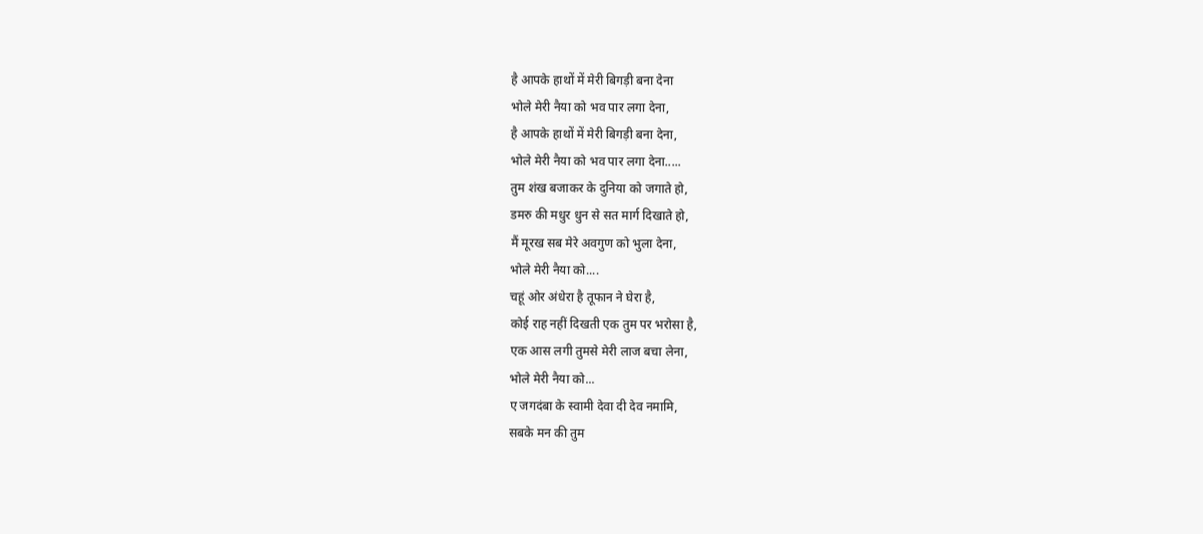है आपके हाथों में मेरी बिगड़ी बना देना
भोले मेरी नैया को भव पार लगा देना,
है आपके हाथों में मेरी बिगड़ी बना देना,
भोले मेरी नैया को भव पार लगा देना.....
तुम शंख बजाकर के दुनिया को जगाते हो,
डमरु की मधुर धुन से सत मार्ग दिखाते हो,
मैं मूरख सब मेरे अवगुण को भुला देना,
भोले मेरी नैया को....
चहूं ओर अंधेरा है तूफान ने घेरा है,
कोई राह नहीं दिखती एक तुम पर भरोसा है,
एक आस लगी तुमसे मेरी लाज बचा लेना,
भोले मेरी नैया को...
ए जगदंबा के स्वामी देवा दी देव नमामि,
सबके मन की तुम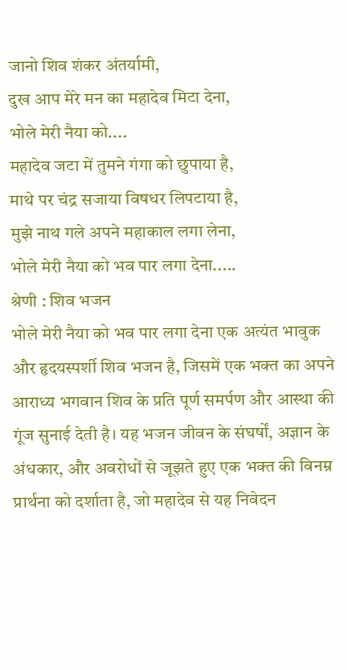जानो शिव शंकर अंतर्यामी,
दुख आप मेरे मन का महादेव मिटा देना,
भोले मेरी नैया को....
महादेव जटा में तुमने गंगा को छुपाया है,
माथे पर चंद्र सजाया विषधर लिपटाया है,
मुझे नाथ गले अपने महाकाल लगा लेना,
भोले मेरी नैया को भव पार लगा देना.....
श्रेणी : शिव भजन
भोले मेरी नैया को भव पार लगा देना एक अत्यंत भावुक और हृदयस्पर्शी शिव भजन है, जिसमें एक भक्त का अपने आराध्य भगवान शिव के प्रति पूर्ण समर्पण और आस्था की गूंज सुनाई देती है। यह भजन जीवन के संघर्षों, अज्ञान के अंधकार, और अवरोधों से जूझते हुए एक भक्त की विनम्र प्रार्थना को दर्शाता है, जो महादेव से यह निवेदन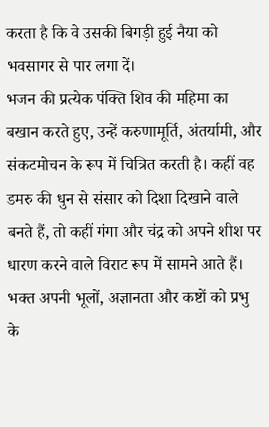करता है कि वे उसकी बिगड़ी हुई नैया को भवसागर से पार लगा दें।
भजन की प्रत्येक पंक्ति शिव की महिमा का बखान करते हुए, उन्हें करुणामूर्ति, अंतर्यामी, और संकटमोचन के रूप में चित्रित करती है। कहीं वह डमरु की धुन से संसार को दिशा दिखाने वाले बनते हैं, तो कहीं गंगा और चंद्र को अपने शीश पर धारण करने वाले विराट रूप में सामने आते हैं। भक्त अपनी भूलों, अज्ञानता और कष्टों को प्रभु के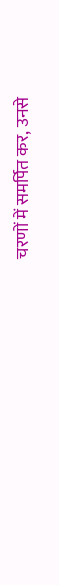चरणों में समर्पित कर, उनसे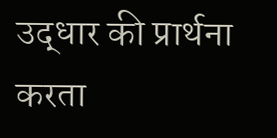उद्धार की प्रार्थना करता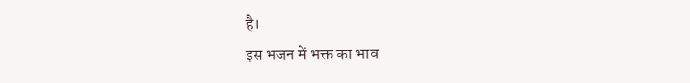है।
इस भजन में भक्त का भाव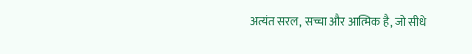अत्यंत सरल, सच्चा और आत्मिक है, जो सीधे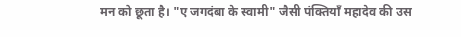मन को छूता है। "ए जगदंबा के स्वामी" जैसी पंक्तियाँ महादेव की उस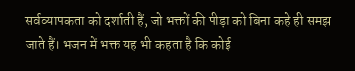सर्वव्यापकता को दर्शाती हैं, जो भक्तों की पीड़ा को बिना कहे ही समझ जाते हैं। भजन में भक्त यह भी कहता है कि कोई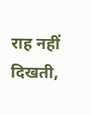राह नहीं दिखती,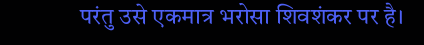परंतु उसे एकमात्र भरोसा शिवशंकर पर है।